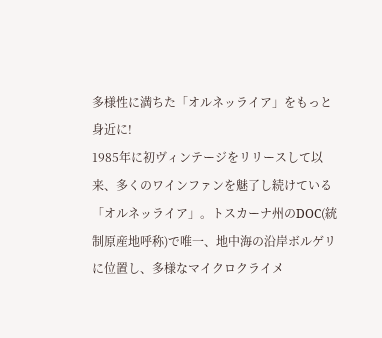多様性に満ちた「オルネッライア」をもっと身近に!
1985年に初ヴィンテージをリリースして以来、多くのワインファンを魅了し続けている「オルネッライア」。トスカーナ州のDOC(統制原産地呼称)で唯一、地中海の沿岸ボルゲリに位置し、多様なマイクロクライメ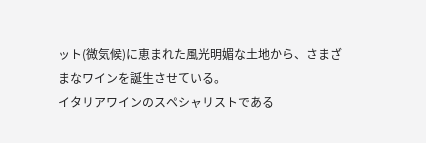ット(微気候)に恵まれた風光明媚な土地から、さまざまなワインを誕生させている。
イタリアワインのスペシャリストである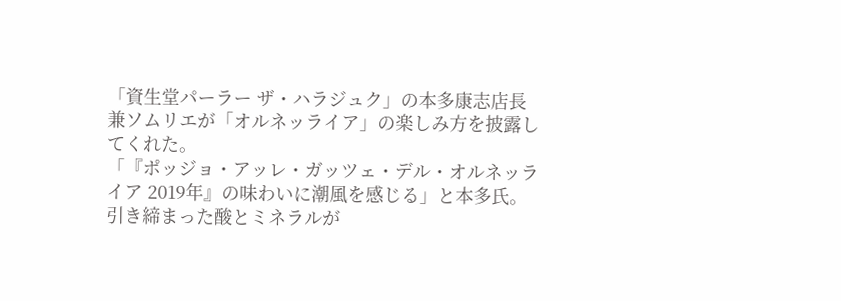「資生堂パーラー ザ・ハラジュク」の本多康志店長兼ソムリエが「オルネッライア」の楽しみ方を披露してくれた。
「『ポッジョ・アッレ・ガッツェ・デル・オルネッライア 2019年』の味わいに潮風を感じる」と本多氏。引き締まった酸とミネラルが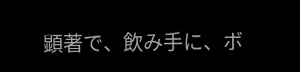顕著で、飲み手に、ボ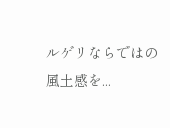ルゲリならではの風土感を...